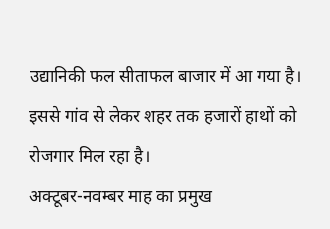उद्यानिकी फल सीताफल बाजार में आ गया है। इससे गांव से लेकर शहर तक हजारों हाथों को रोजगार मिल रहा है।
अक्टूबर-नवम्बर माह का प्रमुख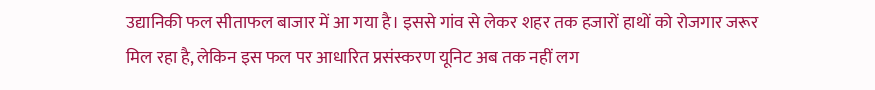उद्यानिकी फल सीताफल बाजार में आ गया है। इससे गांव से लेकर शहर तक हजारों हाथों को रोजगार जरूर मिल रहा है, लेकिन इस फल पर आधारित प्रसंस्करण यूनिट अब तक नहीं लग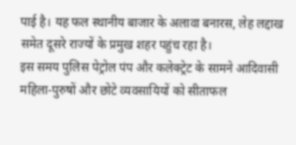पाई है। यह फल स्थानीय बाजार के अलावा बनारस, लेह लद्दाख समेत दूसरे राज्यों के प्रमुख शहर पहुंच रहा है।
इस समय पुलिस पेट्रोल पंप और कलेक्ट्रेट के सामने आदिवासी महिला-पुरुषों और छोटे व्यवसायियों को सीताफल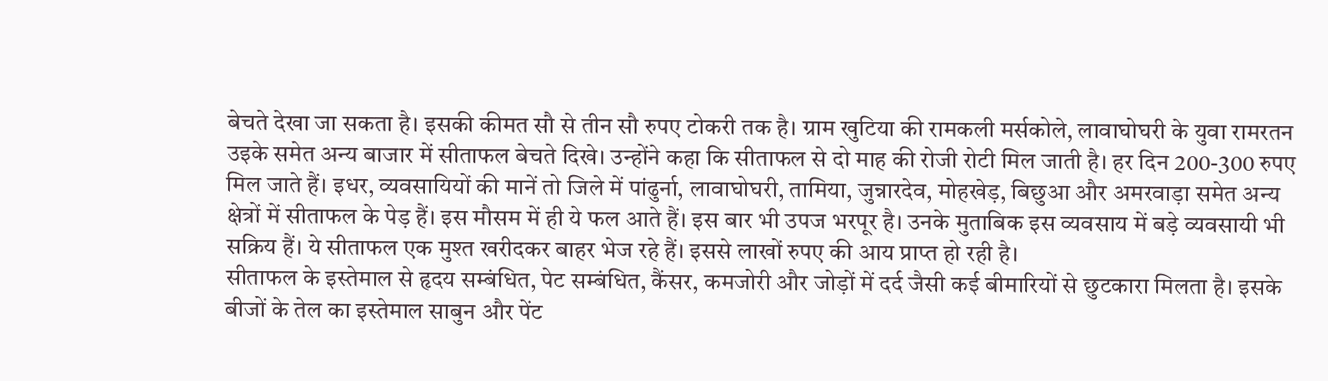बेचते देखा जा सकता है। इसकी कीमत सौ से तीन सौ रुपए टोकरी तक है। ग्राम खुटिया की रामकली मर्सकोले, लावाघोघरी के युवा रामरतन उइके समेत अन्य बाजार में सीताफल बेचते दिखे। उन्होंने कहा कि सीताफल से दो माह की रोजी रोटी मिल जाती है। हर दिन 200-300 रुपए मिल जाते हैं। इधर, व्यवसायियों की मानें तो जिले में पांढुर्ना, लावाघोघरी, तामिया, जुन्नारदेव, मोहखेड़, बिछुआ और अमरवाड़ा समेत अन्य क्षेत्रों में सीताफल के पेड़ हैं। इस मौसम में ही ये फल आते हैं। इस बार भी उपज भरपूर है। उनके मुताबिक इस व्यवसाय में बड़े व्यवसायी भी सक्रिय हैं। ये सीताफल एक मुश्त खरीदकर बाहर भेज रहे हैं। इससे लाखों रुपए की आय प्राप्त हो रही है।
सीताफल के इस्तेमाल से हृदय सम्बंधित, पेट सम्बंधित, कैंसर, कमजोरी और जोड़ों में दर्द जैसी कई बीमारियों से छुटकारा मिलता है। इसके बीजों के तेल का इस्तेमाल साबुन और पेंट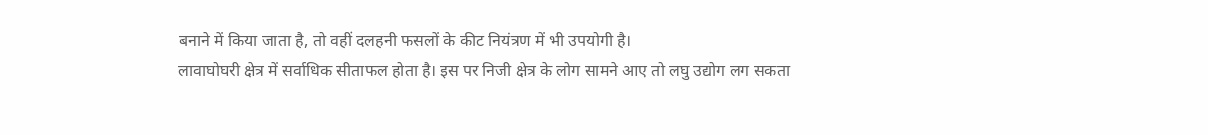बनाने में किया जाता है, तो वहीं दलहनी फसलों के कीट नियंत्रण में भी उपयोगी है।
लावाघोघरी क्षेत्र में सर्वाधिक सीताफल होता है। इस पर निजी क्षेत्र के लोग सामने आए तो लघु उद्योग लग सकता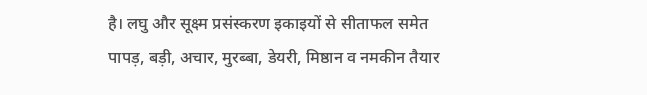है। लघु और सूक्ष्म प्रसंस्करण इकाइयों से सीताफल समेत पापड़, बड़ी, अचार, मुरब्बा, डेयरी, मिष्ठान व नमकीन तैयार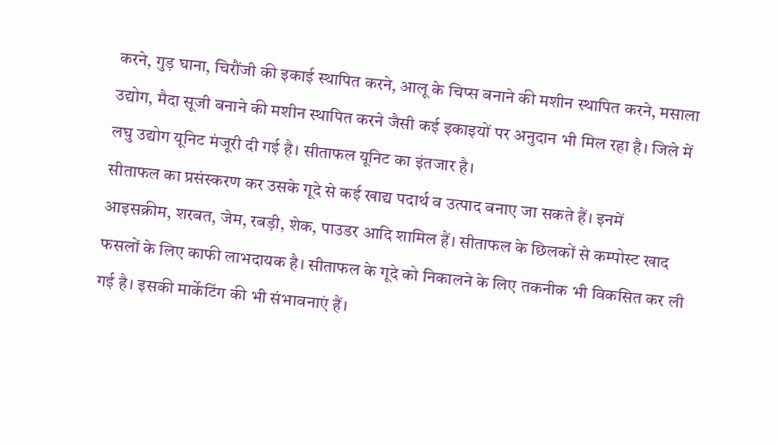करने, गुड़ घाना, चिरौंजी की इकाई स्थापित करने, आलू के चिप्स बनाने की मशीन स्थापित करने, मसाला उद्योग, मैदा सूजी बनाने की मशीन स्थापित करने जैसी कई इकाइयों पर अनुदान भी मिल रहा है। जिले में लघु उद्योग यूनिट मंजूरी दी गई है। सीताफल यूनिट का इंतजार है।
सीताफल का प्रसंस्करण कर उसके गूदे से कई खाद्य पदार्थ व उत्पाद बनाए जा सकते हैं। इनमें आइसक्रीम, शरबत, जेम, रबड़ी, शेक, पाउडर आदि शामिल हैं। सीताफल के छिलकों से कम्पोस्ट खाद फसलों के लिए काफी लाभदायक है। सीताफल के गूदे को निकालने के लिए तकनीक भी विकसित कर ली गई है। इसकी मार्केटिंग की भी संभावनाएं हैं।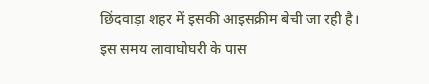छिंदवाड़ा शहर में इसकी आइसक्रीम बेची जा रही है।
इस समय लावाघोघरी के पास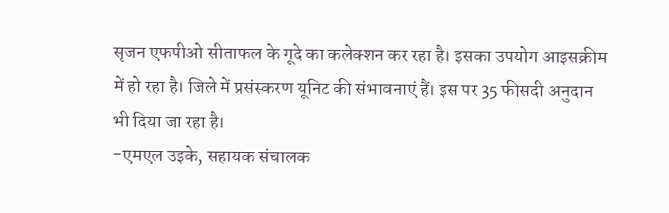सृजन एफपीओ सीताफल के गूदे का कलेक्शन कर रहा है। इसका उपयोग आइसक्रीम में हो रहा है। जिले में प्रसंस्करण यूनिट की संभावनाएं हैं। इस पर 35 फीसदी अनुदान भी दिया जा रहा है।
-एमएल उइके, सहायक संचालक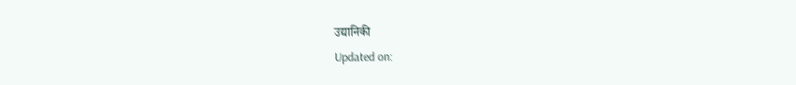उद्यानिकी
Updated on: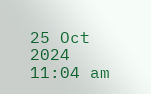25 Oct 2024 11:04 am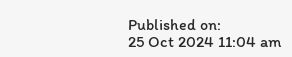Published on:
25 Oct 2024 11:04 am